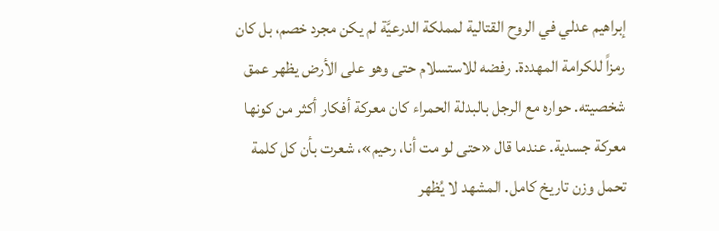إبراهيم عدلي في الروح القتالية لمملكة الدرعيَّة لم يكن مجرد خصم، بل كان رمزاً للكرامة المهددة. رفضه للاستسلام حتى وهو على الأرض يظهر عمق شخصيته. حواره مع الرجل بالبدلة الحمراء كان معركة أفكار أكثر من كونها معركة جسدية. عندما قال «حتى لو مت أنا، رحيم»، شعرت بأن كل كلمة تحمل وزن تاريخ كامل. المشهد لا يُظهر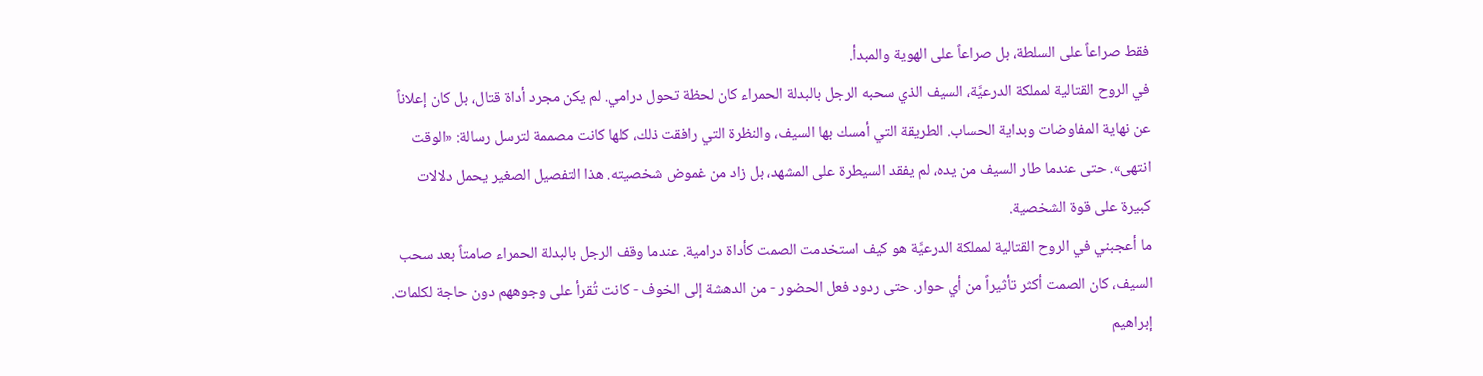فقط صراعاً على السلطة، بل صراعاً على الهوية والمبدأ.
في الروح القتالية لمملكة الدرعيَّة، السيف الذي سحبه الرجل بالبدلة الحمراء كان لحظة تحول درامي. لم يكن مجرد أداة قتال، بل كان إعلاناً عن نهاية المفاوضات وبداية الحساب. الطريقة التي أمسك بها السيف، والنظرة التي رافقت ذلك، كلها كانت مصممة لترسل رسالة: «الوقت انتهى». حتى عندما طار السيف من يده، لم يفقد السيطرة على المشهد، بل زاد من غموض شخصيته. هذا التفصيل الصغير يحمل دلالات كبيرة على قوة الشخصية.
ما أعجبني في الروح القتالية لمملكة الدرعيَّة هو كيف استخدمت الصمت كأداة درامية. عندما وقف الرجل بالبدلة الحمراء صامتاً بعد سحب السيف، كان الصمت أكثر تأثيراً من أي حوار. حتى ردود فعل الحضور - من الدهشة إلى الخوف - كانت تُقرأ على وجوههم دون حاجة لكلمات. إبراهيم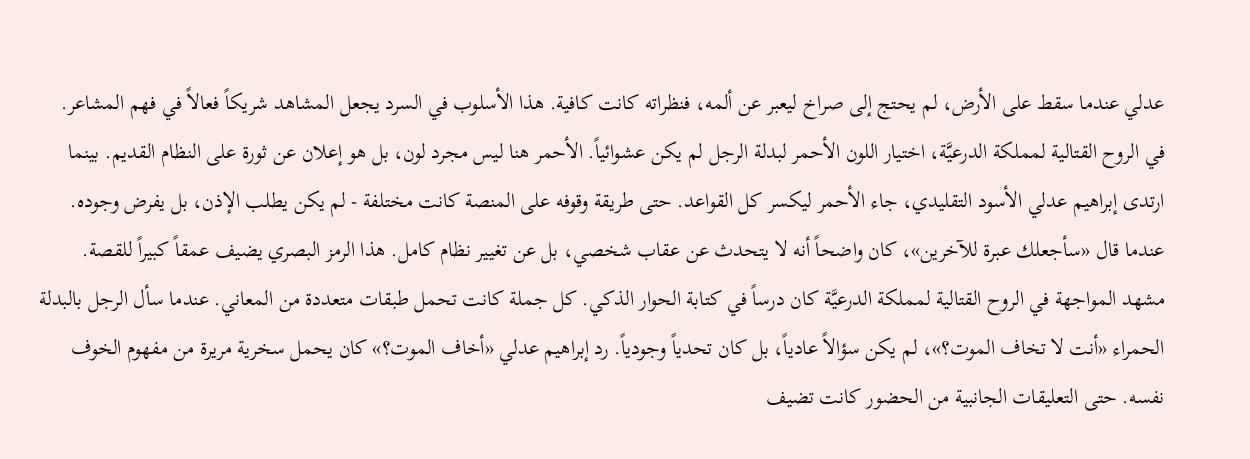عدلي عندما سقط على الأرض، لم يحتج إلى صراخ ليعبر عن ألمه، فنظراته كانت كافية. هذا الأسلوب في السرد يجعل المشاهد شريكاً فعالاً في فهم المشاعر.
في الروح القتالية لمملكة الدرعيَّة، اختيار اللون الأحمر لبدلة الرجل لم يكن عشوائياً. الأحمر هنا ليس مجرد لون، بل هو إعلان عن ثورة على النظام القديم. بينما ارتدى إبراهيم عدلي الأسود التقليدي، جاء الأحمر ليكسر كل القواعد. حتى طريقة وقوفه على المنصة كانت مختلفة - لم يكن يطلب الإذن، بل يفرض وجوده. عندما قال «سأجعلك عبرة للآخرين»، كان واضحاً أنه لا يتحدث عن عقاب شخصي، بل عن تغيير نظام كامل. هذا الرمز البصري يضيف عمقاً كبيراً للقصة.
مشهد المواجهة في الروح القتالية لمملكة الدرعيَّة كان درساً في كتابة الحوار الذكي. كل جملة كانت تحمل طبقات متعددة من المعاني. عندما سأل الرجل بالبدلة الحمراء «أنت لا تخاف الموت؟»، لم يكن سؤالاً عادياً، بل كان تحدياً وجودياً. رد إبراهيم عدلي «أخاف الموت؟» كان يحمل سخرية مريرة من مفهوم الخوف نفسه. حتى التعليقات الجانبية من الحضور كانت تضيف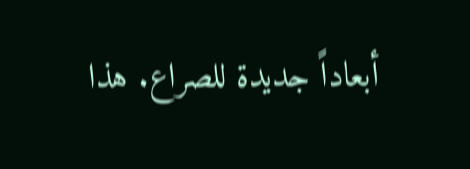أبعاداً جديدة للصراع. هذا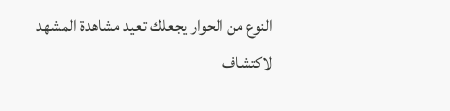النوع من الحوار يجعلك تعيد مشاهدة المشهد لاكتشاف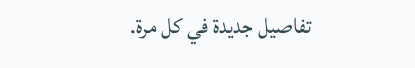تفاصيل جديدة في كل مرة.